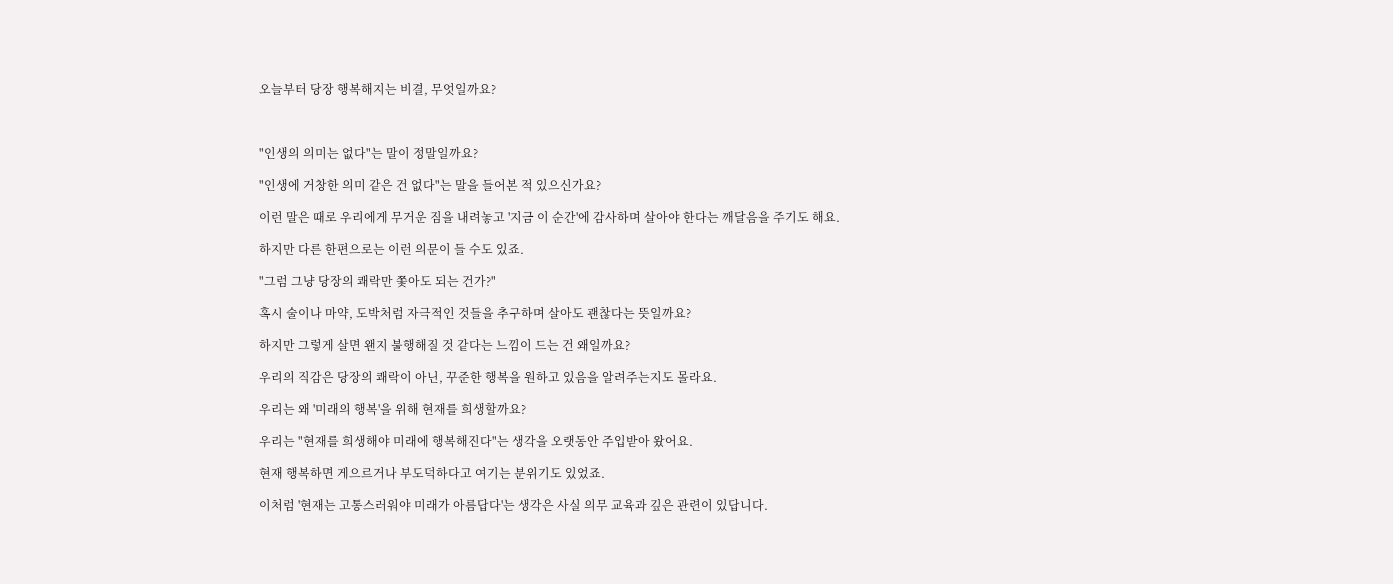오늘부터 당장 행복해지는 비결, 무엇일까요?



"인생의 의미는 없다"는 말이 정말일까요?

"인생에 거창한 의미 같은 건 없다"는 말을 들어본 적 있으신가요?

이런 말은 때로 우리에게 무거운 짐을 내려놓고 '지금 이 순간'에 감사하며 살아야 한다는 깨달음을 주기도 해요.

하지만 다른 한편으로는 이런 의문이 들 수도 있죠.

"그럼 그냥 당장의 쾌락만 쫓아도 되는 건가?"

혹시 술이나 마약, 도박처럼 자극적인 것들을 추구하며 살아도 괜찮다는 뜻일까요?

하지만 그렇게 살면 왠지 불행해질 것 같다는 느낌이 드는 건 왜일까요?

우리의 직감은 당장의 쾌락이 아닌, 꾸준한 행복을 원하고 있음을 알려주는지도 몰라요.

우리는 왜 '미래의 행복'을 위해 현재를 희생할까요?

우리는 "현재를 희생해야 미래에 행복해진다"는 생각을 오랫동안 주입받아 왔어요.

현재 행복하면 게으르거나 부도덕하다고 여기는 분위기도 있었죠.

이처럼 '현재는 고통스러워야 미래가 아름답다'는 생각은 사실 의무 교육과 깊은 관련이 있답니다.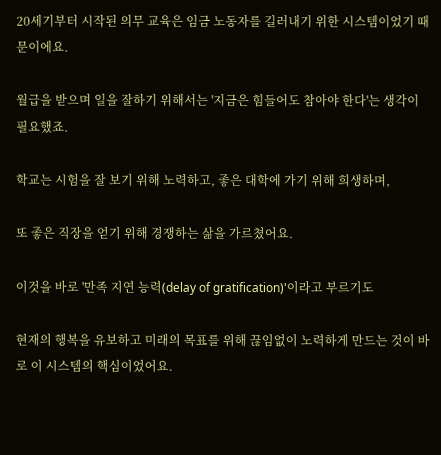20세기부터 시작된 의무 교육은 임금 노동자를 길러내기 위한 시스템이었기 때문이에요.

월급을 받으며 일을 잘하기 위해서는 '지금은 힘들어도 참아야 한다'는 생각이 필요했죠.

학교는 시험을 잘 보기 위해 노력하고, 좋은 대학에 가기 위해 희생하며,

또 좋은 직장을 얻기 위해 경쟁하는 삶을 가르쳤어요.

이것을 바로 '만족 지연 능력(delay of gratification)'이라고 부르기도

현재의 행복을 유보하고 미래의 목표를 위해 끊임없이 노력하게 만드는 것이 바로 이 시스템의 핵심이었어요.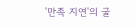'만족 지연'의 굴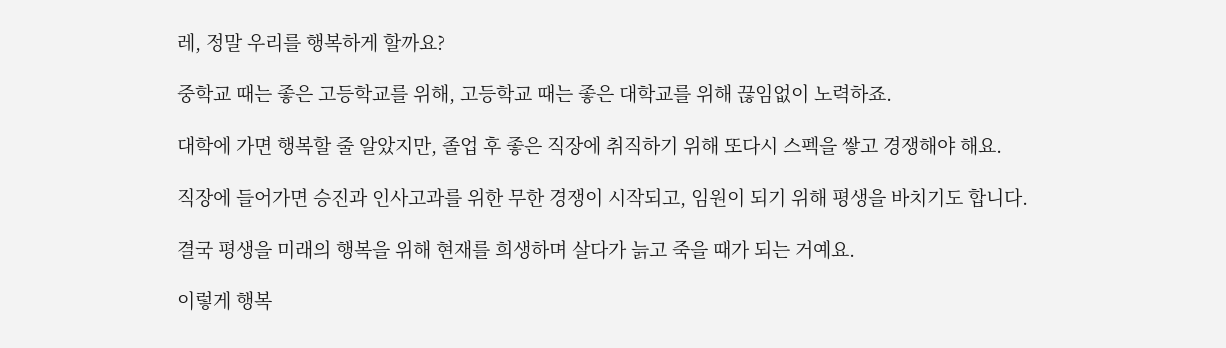레, 정말 우리를 행복하게 할까요?

중학교 때는 좋은 고등학교를 위해, 고등학교 때는 좋은 대학교를 위해 끊임없이 노력하죠.

대학에 가면 행복할 줄 알았지만, 졸업 후 좋은 직장에 취직하기 위해 또다시 스펙을 쌓고 경쟁해야 해요.

직장에 들어가면 승진과 인사고과를 위한 무한 경쟁이 시작되고, 임원이 되기 위해 평생을 바치기도 합니다.

결국 평생을 미래의 행복을 위해 현재를 희생하며 살다가 늙고 죽을 때가 되는 거예요.

이렇게 행복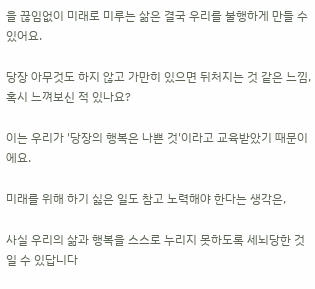을 끊임없이 미래로 미루는 삶은 결국 우리를 불행하게 만들 수 있어요.

당장 아무것도 하지 않고 가만히 있으면 뒤처지는 것 같은 느낌, 혹시 느껴보신 적 있나요?

이는 우리가 '당장의 행복은 나쁜 것'이라고 교육받았기 때문이에요.

미래를 위해 하기 싫은 일도 참고 노력해야 한다는 생각은,

사실 우리의 삶과 행복을 스스로 누리지 못하도록 세뇌당한 것일 수 있답니다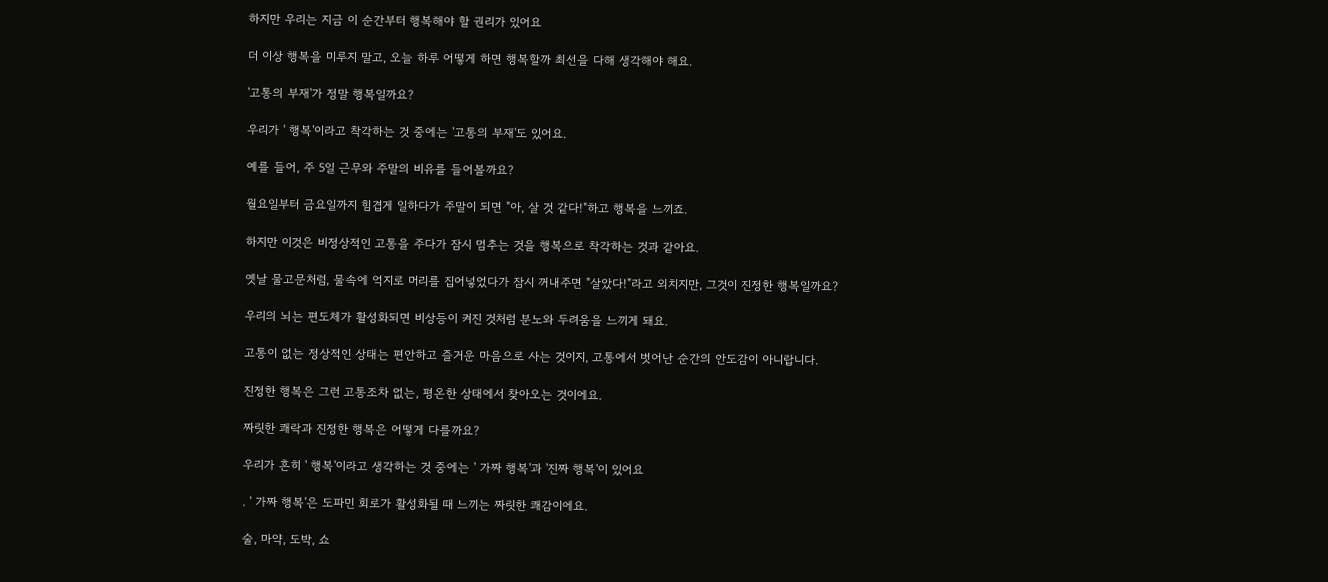하지만 우리는 지금 이 순간부터 행복해야 할 권리가 있어요

더 이상 행복을 미루지 말고, 오늘 하루 어떻게 하면 행복할까 최선을 다해 생각해야 해요.

'고통의 부재'가 정말 행복일까요?

우리가 ' 행복'이라고 착각하는 것 중에는 '고통의 부재'도 있어요.

예를 들어, 주 5일 근무와 주말의 비유를 들어볼까요?

월요일부터 금요일까지 힘겹게 일하다가 주말이 되면 "아, 살 것 같다!"하고 행복을 느끼죠.

하지만 이것은 비정상적인 고통을 주다가 잠시 멈추는 것을 행복으로 착각하는 것과 같아요.

옛날 물고문처럼, 물속에 억지로 머리를 집어넣었다가 잠시 꺼내주면 "살았다!"라고 외치지만, 그것이 진정한 행복일까요?

우리의 뇌는 편도체가 활성화되면 비상등이 켜진 것처럼 분노와 두려움을 느끼게 돼요.

고통이 없는 정상적인 상태는 편안하고 즐거운 마음으로 사는 것이지, 고통에서 벗어난 순간의 안도감이 아니랍니다.

진정한 행복은 그런 고통조차 없는, 평온한 상태에서 찾아오는 것이에요.

짜릿한 쾌락과 진정한 행복은 어떻게 다를까요?

우리가 흔히 ' 행복'이라고 생각하는 것 중에는 ' 가짜 행복'과 '진짜 행복'이 있어요

. ' 가짜 행복'은 도파민 회로가 활성화될 때 느끼는 짜릿한 쾌감이에요.

술, 마약, 도박, 쇼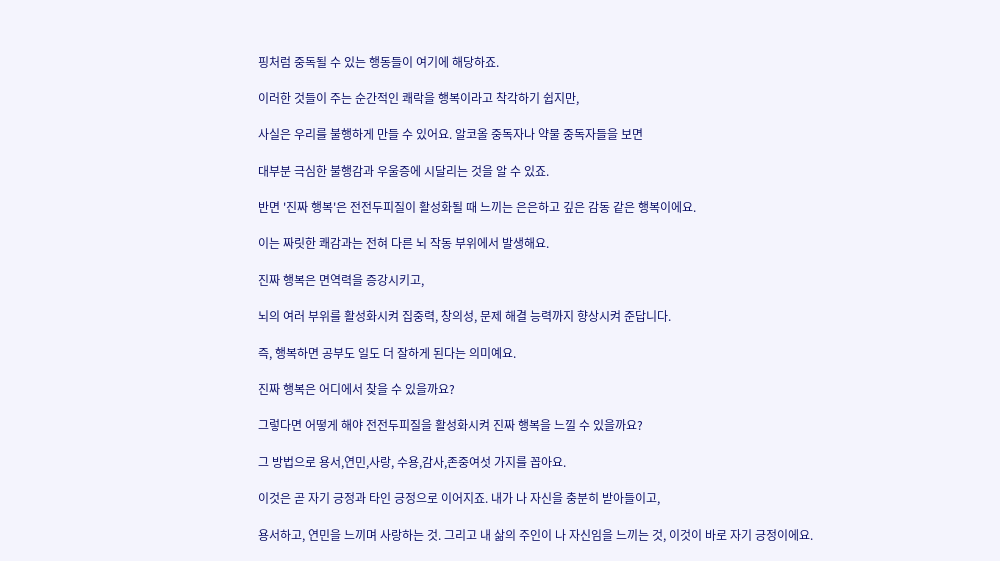핑처럼 중독될 수 있는 행동들이 여기에 해당하죠.

이러한 것들이 주는 순간적인 쾌락을 행복이라고 착각하기 쉽지만,

사실은 우리를 불행하게 만들 수 있어요. 알코올 중독자나 약물 중독자들을 보면

대부분 극심한 불행감과 우울증에 시달리는 것을 알 수 있죠.

반면 '진짜 행복'은 전전두피질이 활성화될 때 느끼는 은은하고 깊은 감동 같은 행복이에요.

이는 짜릿한 쾌감과는 전혀 다른 뇌 작동 부위에서 발생해요.

진짜 행복은 면역력을 증강시키고,

뇌의 여러 부위를 활성화시켜 집중력, 창의성, 문제 해결 능력까지 향상시켜 준답니다.

즉, 행복하면 공부도 일도 더 잘하게 된다는 의미예요.

진짜 행복은 어디에서 찾을 수 있을까요?

그렇다면 어떻게 해야 전전두피질을 활성화시켜 진짜 행복을 느낄 수 있을까요?

그 방법으로 용서,연민,사랑, 수용,감사,존중여섯 가지를 꼽아요.

이것은 곧 자기 긍정과 타인 긍정으로 이어지죠. 내가 나 자신을 충분히 받아들이고,

용서하고, 연민을 느끼며 사랑하는 것. 그리고 내 삶의 주인이 나 자신임을 느끼는 것, 이것이 바로 자기 긍정이에요.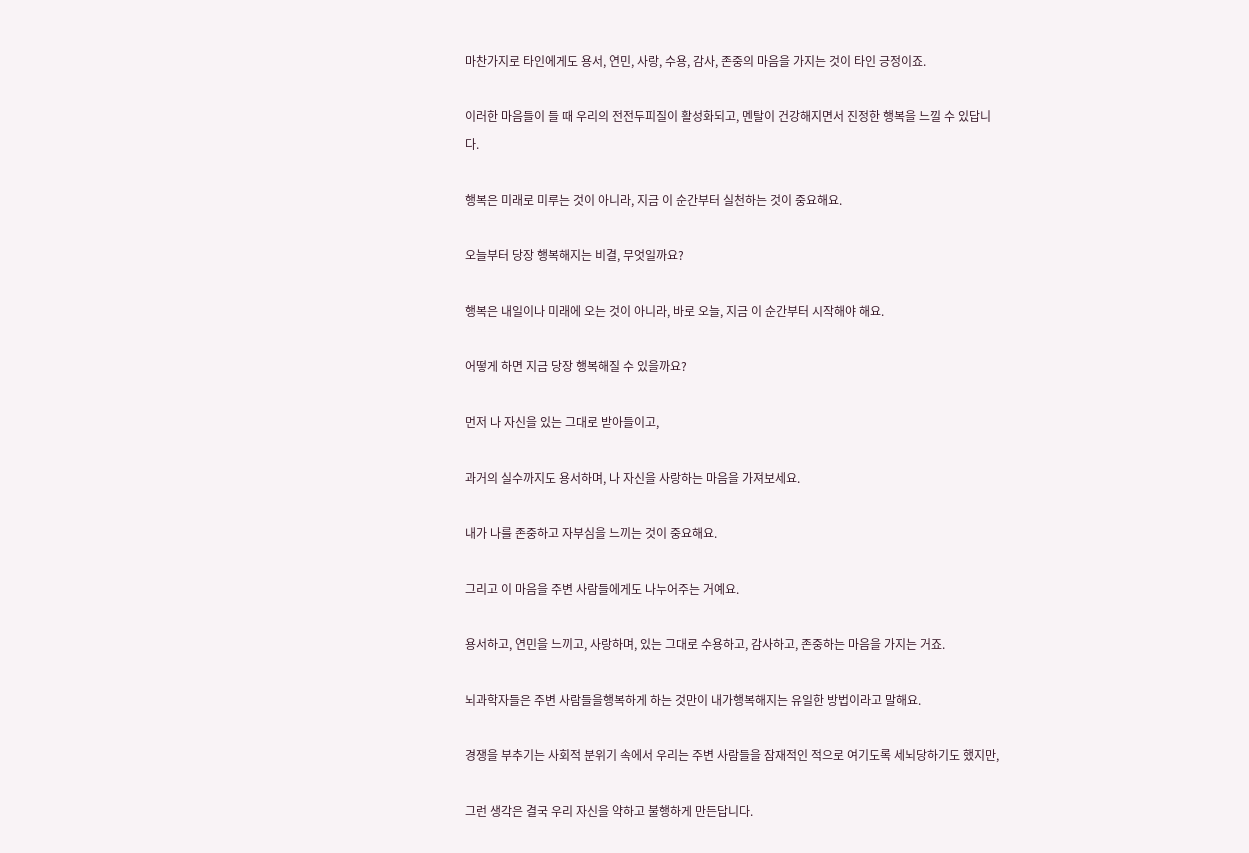마찬가지로 타인에게도 용서, 연민, 사랑, 수용, 감사, 존중의 마음을 가지는 것이 타인 긍정이죠.

이러한 마음들이 들 때 우리의 전전두피질이 활성화되고, 멘탈이 건강해지면서 진정한 행복을 느낄 수 있답니다.

행복은 미래로 미루는 것이 아니라, 지금 이 순간부터 실천하는 것이 중요해요.

오늘부터 당장 행복해지는 비결, 무엇일까요?

행복은 내일이나 미래에 오는 것이 아니라, 바로 오늘, 지금 이 순간부터 시작해야 해요.

어떻게 하면 지금 당장 행복해질 수 있을까요?

먼저 나 자신을 있는 그대로 받아들이고,

과거의 실수까지도 용서하며, 나 자신을 사랑하는 마음을 가져보세요.

내가 나를 존중하고 자부심을 느끼는 것이 중요해요.

그리고 이 마음을 주변 사람들에게도 나누어주는 거예요.

용서하고, 연민을 느끼고, 사랑하며, 있는 그대로 수용하고, 감사하고, 존중하는 마음을 가지는 거죠.

뇌과학자들은 주변 사람들을행복하게 하는 것만이 내가행복해지는 유일한 방법이라고 말해요.

경쟁을 부추기는 사회적 분위기 속에서 우리는 주변 사람들을 잠재적인 적으로 여기도록 세뇌당하기도 했지만,

그런 생각은 결국 우리 자신을 약하고 불행하게 만든답니다.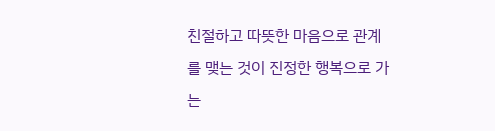친절하고 따뜻한 마음으로 관계를 맺는 것이 진정한 행복으로 가는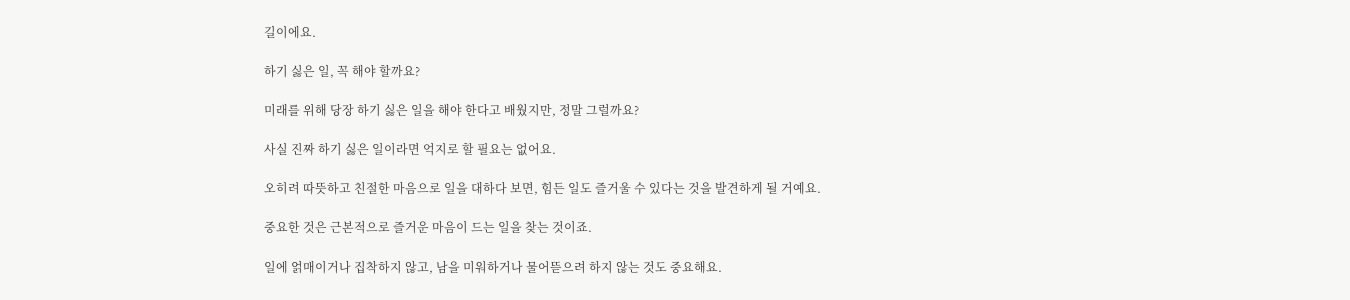길이에요.

하기 싫은 일, 꼭 해야 할까요?

미래를 위해 당장 하기 싫은 일을 해야 한다고 배웠지만, 정말 그럴까요?

사실 진짜 하기 싫은 일이라면 억지로 할 필요는 없어요.

오히려 따뜻하고 친절한 마음으로 일을 대하다 보면, 힘든 일도 즐거울 수 있다는 것을 발견하게 될 거예요.

중요한 것은 근본적으로 즐거운 마음이 드는 일을 찾는 것이죠.

일에 얽매이거나 집착하지 않고, 남을 미워하거나 물어뜯으려 하지 않는 것도 중요해요.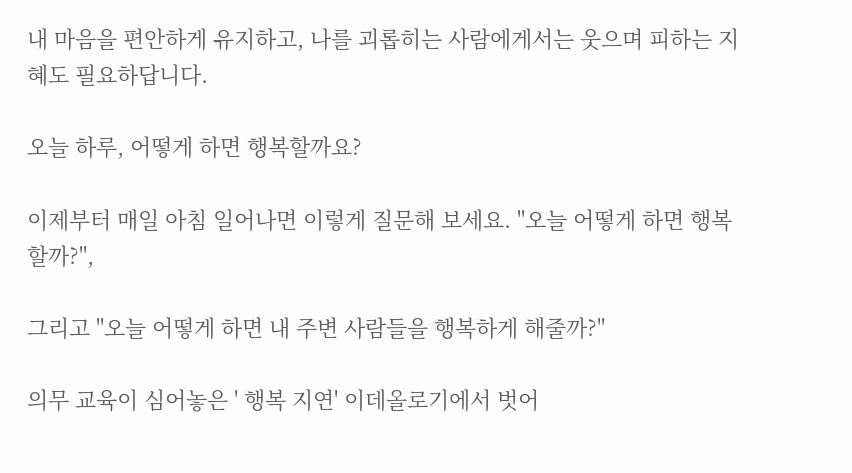내 마음을 편안하게 유지하고, 나를 괴롭히는 사람에게서는 웃으며 피하는 지혜도 필요하답니다.

오늘 하루, 어떻게 하면 행복할까요?

이제부터 매일 아침 일어나면 이렇게 질문해 보세요. "오늘 어떻게 하면 행복할까?",

그리고 "오늘 어떻게 하면 내 주변 사람들을 행복하게 해줄까?"

의무 교육이 심어놓은 ' 행복 지연' 이데올로기에서 벗어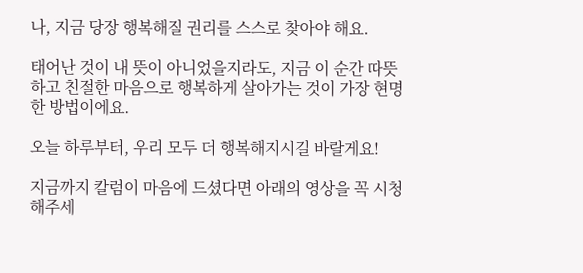나, 지금 당장 행복해질 권리를 스스로 찾아야 해요.

태어난 것이 내 뜻이 아니었을지라도, 지금 이 순간 따뜻하고 친절한 마음으로 행복하게 살아가는 것이 가장 현명한 방법이에요.

오늘 하루부터, 우리 모두 더 행복해지시길 바랄게요!

지금까지 칼럼이 마음에 드셨다면 아래의 영상을 꼭 시청해주세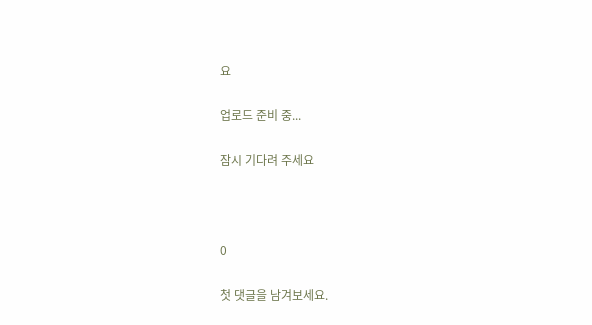요

업로드 준비 중...

잠시 기다려 주세요



0

첫 댓글을 남겨보세요.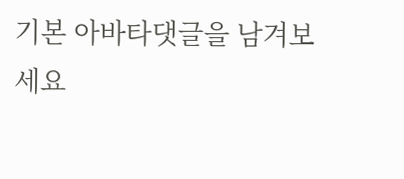기본 아바타댓글을 남겨보세요